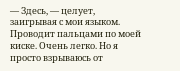— Здесь, — целует, заигрывая с мои языком. Проводит пальцами по моей киске. Очень легко. Но я просто взрываюсь от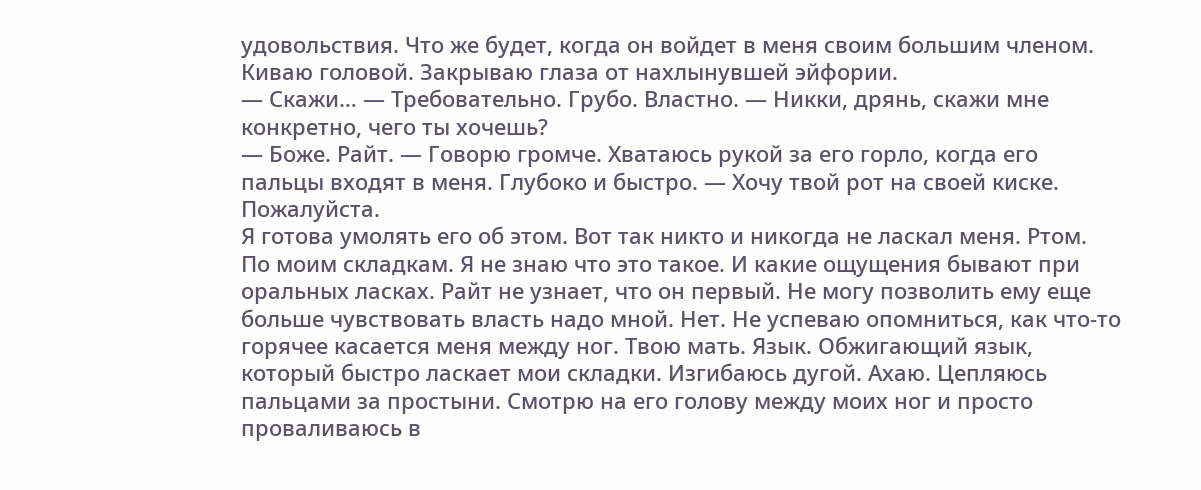удовольствия. Что же будет, когда он войдет в меня своим большим членом. Киваю головой. Закрываю глаза от нахлынувшей эйфории.
— Скажи… — Требовательно. Грубо. Властно. — Никки, дрянь, скажи мне конкретно, чего ты хочешь?
— Боже. Райт. — Говорю громче. Хватаюсь рукой за его горло, когда его пальцы входят в меня. Глубоко и быстро. — Хочу твой рот на своей киске. Пожалуйста.
Я готова умолять его об этом. Вот так никто и никогда не ласкал меня. Ртом. По моим складкам. Я не знаю что это такое. И какие ощущения бывают при оральных ласках. Райт не узнает, что он первый. Не могу позволить ему еще больше чувствовать власть надо мной. Нет. Не успеваю опомниться, как что-то горячее касается меня между ног. Твою мать. Язык. Обжигающий язык, который быстро ласкает мои складки. Изгибаюсь дугой. Ахаю. Цепляюсь пальцами за простыни. Смотрю на его голову между моих ног и просто проваливаюсь в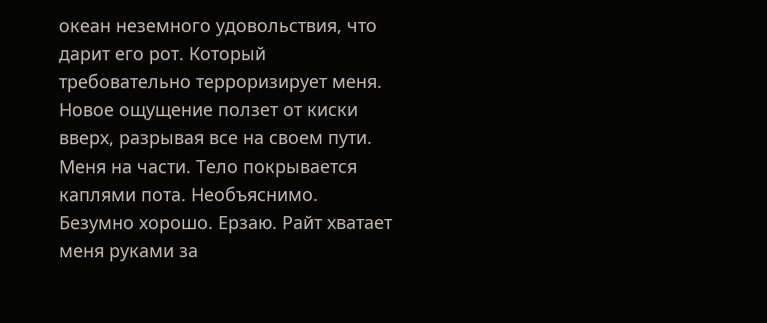океан неземного удовольствия, что дарит его рот. Который требовательно терроризирует меня. Новое ощущение ползет от киски вверх, разрывая все на своем пути. Меня на части. Тело покрывается каплями пота. Необъяснимо. Безумно хорошо. Ерзаю. Райт хватает меня руками за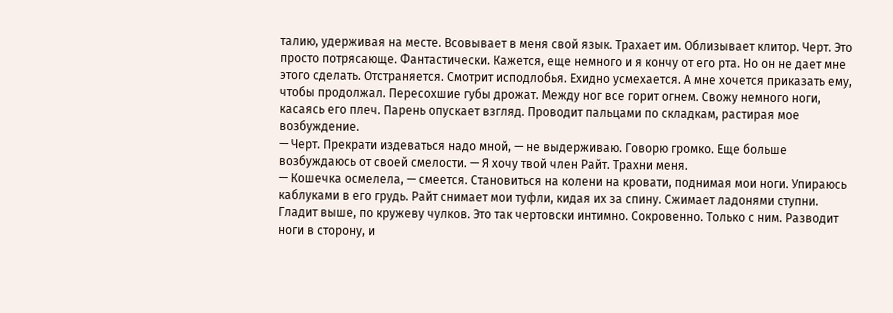талию, удерживая на месте. Всовывает в меня свой язык. Трахает им. Облизывает клитор. Черт. Это просто потрясающе. Фантастически. Кажется, еще немного и я кончу от его рта. Но он не дает мне этого сделать. Отстраняется. Смотрит исподлобья. Ехидно усмехается. А мне хочется приказать ему, чтобы продолжал. Пересохшие губы дрожат. Между ног все горит огнем. Свожу немного ноги, касаясь его плеч. Парень опускает взгляд. Проводит пальцами по складкам, растирая мое возбуждение.
— Черт. Прекрати издеваться надо мной, — не выдерживаю. Говорю громко. Еще больше возбуждаюсь от своей смелости. — Я хочу твой член Райт. Трахни меня.
— Кошечка осмелела, — смеется. Становиться на колени на кровати, поднимая мои ноги. Упираюсь каблуками в его грудь. Райт снимает мои туфли, кидая их за спину. Сжимает ладонями ступни. Гладит выше, по кружеву чулков. Это так чертовски интимно. Сокровенно. Только с ним. Разводит ноги в сторону, и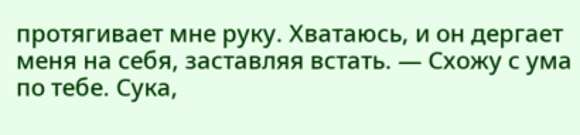протягивает мне руку. Хватаюсь, и он дергает меня на себя, заставляя встать. — Схожу с ума по тебе. Сука,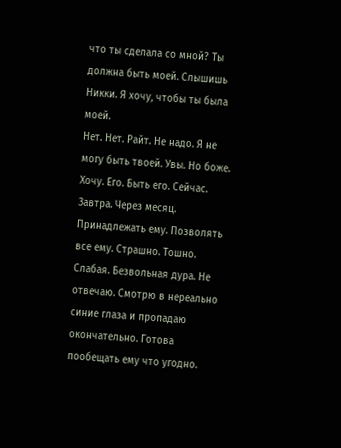что ты сделала со мной? Ты должна быть моей. Слышишь Никки. Я хочу, чтобы ты была моей.
Нет. Нет. Райт. Не надо. Я не могу быть твоей. Увы. Но боже. Хочу. Его. Быть его. Сейчас. Завтра. Через месяц. Принадлежать ему. Позволять все ему. Страшно. Тошно. Слабая. Безвольная дура. Не отвечаю. Смотрю в нереально синие глаза и пропадаю окончательно. Готова пообещать ему что угодно.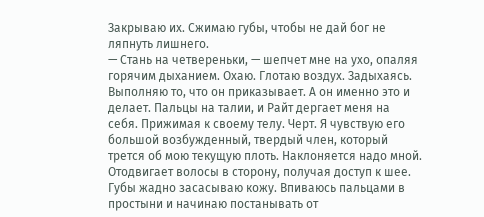Закрываю их. Сжимаю губы, чтобы не дай бог не ляпнуть лишнего.
— Стань на четвереньки, — шепчет мне на ухо, опаляя горячим дыханием. Охаю. Глотаю воздух. Задыхаясь. Выполняю то, что он приказывает. А он именно это и делает. Пальцы на талии, и Райт дергает меня на себя. Прижимая к своему телу. Черт. Я чувствую его большой возбужденный, твердый член, который трется об мою текущую плоть. Наклоняется надо мной. Отодвигает волосы в сторону, получая доступ к шее. Губы жадно засасываю кожу. Впиваюсь пальцами в простыни и начинаю постанывать от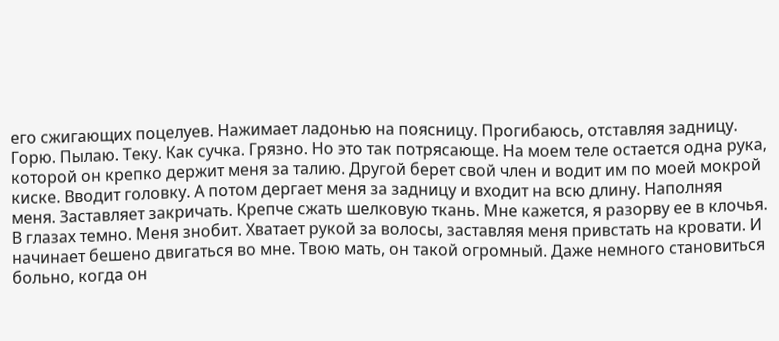его сжигающих поцелуев. Нажимает ладонью на поясницу. Прогибаюсь, отставляя задницу. Горю. Пылаю. Теку. Как сучка. Грязно. Но это так потрясающе. На моем теле остается одна рука, которой он крепко держит меня за талию. Другой берет свой член и водит им по моей мокрой киске. Вводит головку. А потом дергает меня за задницу и входит на всю длину. Наполняя меня. Заставляет закричать. Крепче сжать шелковую ткань. Мне кажется, я разорву ее в клочья. В глазах темно. Меня знобит. Хватает рукой за волосы, заставляя меня привстать на кровати. И начинает бешено двигаться во мне. Твою мать, он такой огромный. Даже немного становиться больно, когда он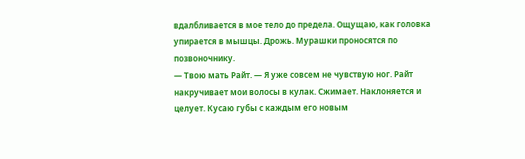вдалбливается в мое тело до предела. Ощущаю, как головка упирается в мышцы. Дрожь. Мурашки проносятся по позвоночнику.
— Твою мать Райт. — Я уже совсем не чувствую ног. Райт накручивает мои волосы в кулак. Сжимает. Наклоняется и целует. Кусаю губы с каждым его новым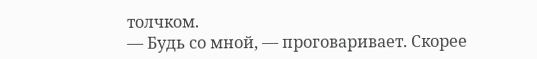толчком.
— Будь со мной, — проговаривает. Скорее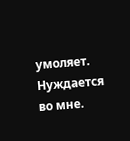умоляет. Нуждается во мне.